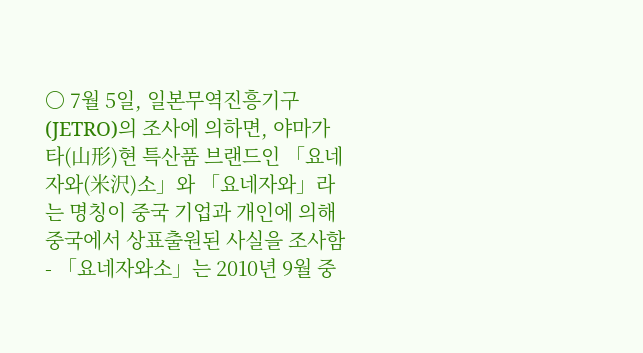〇 7월 5일, 일본무역진흥기구(JETRO)의 조사에 의하면, 야마가타(山形)현 특산품 브랜드인 「요네자와(米沢)소」와 「요네자와」라는 명칭이 중국 기업과 개인에 의해 중국에서 상표출원된 사실을 조사함
- 「요네자와소」는 2010년 9월 중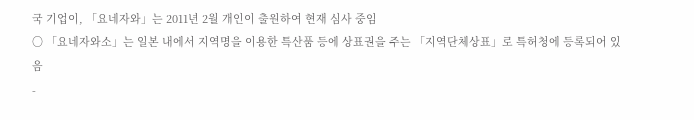국 기업이, 「요네자와」는 2011년 2월 개인이 출원하여 현재 심사 중임
〇 「요네자와소」는 일본 내에서 지역명을 이용한 특산품 등에 상표권을 주는 「지역단체상표」로 특허청에 등록되어 있음
-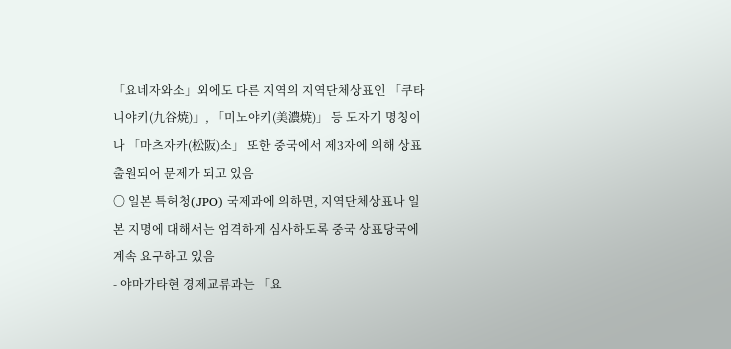「요네자와소」외에도 다른 지역의 지역단체상표인 「쿠타니야키(九谷焼)」, 「미노야키(美濃焼)」 등 도자기 명칭이나 「마츠자카(松阪)소」 또한 중국에서 제3자에 의해 상표출원되어 문제가 되고 있음
〇 일본 특허청(JPO) 국제과에 의하면, 지역단체상표나 일본 지명에 대해서는 엄격하게 심사하도록 중국 상표당국에 계속 요구하고 있음
- 야마가타현 경제교류과는 「요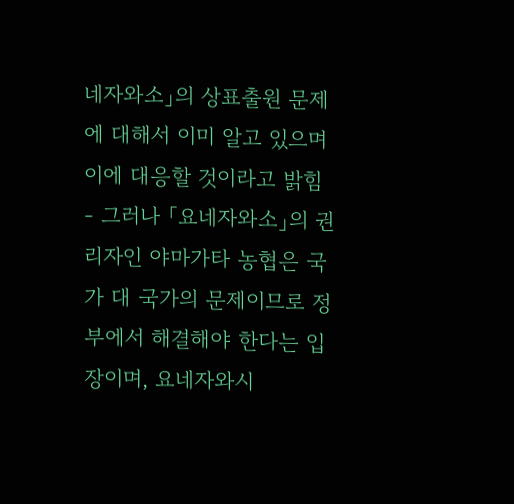네자와소」의 상표출원 문제에 대해서 이미 알고 있으며 이에 대응할 것이라고 밝힘
- 그러나 「요네자와소」의 권리자인 야마가타 농협은 국가 대 국가의 문제이므로 정부에서 해결해야 한다는 입장이며, 요네자와시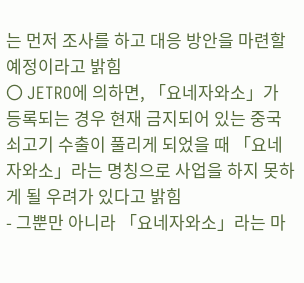는 먼저 조사를 하고 대응 방안을 마련할 예정이라고 밝힘
〇 JETRO에 의하면, 「요네자와소」가 등록되는 경우 현재 금지되어 있는 중국 쇠고기 수출이 풀리게 되었을 때 「요네자와소」라는 명칭으로 사업을 하지 못하게 될 우려가 있다고 밝힘
- 그뿐만 아니라 「요네자와소」라는 마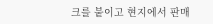크를 붙이고 현지에서 판매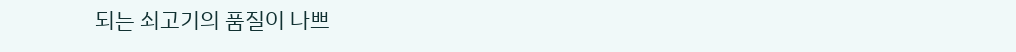되는 쇠고기의 품질이 나쁘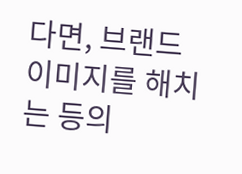다면, 브랜드 이미지를 해치는 등의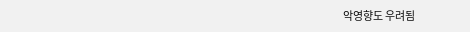악영향도 우려됨